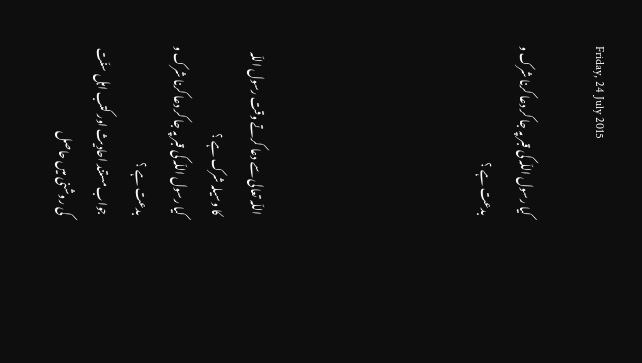Friday, 24 July 2015

کیا رسول اللّہ کی قبر پہ جا کر دعا کرنا شرک و بدعت ہے ؟





اللّہ تعالی سے دعا کرتے وقت رسول اللّہ کا وسیلہ شرک ہے ؟
کیا رسول اللّہ کی قبر پہ جا کر دعا کرنا شرک و بدعت ہے ؟
جواب مستند احادیث اور کتب اہل سنّت کی روشنی میں حاصل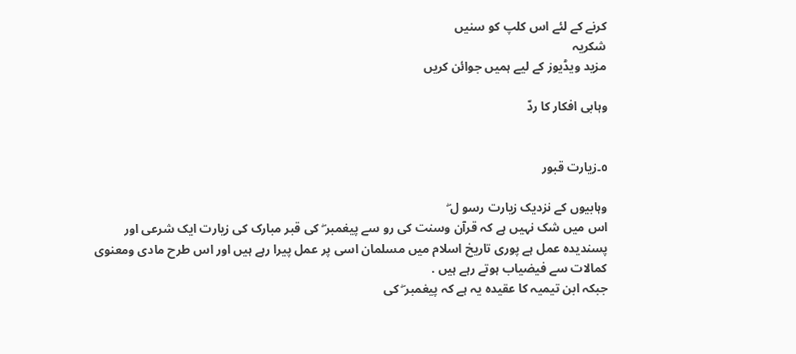کرنے کے لئے اس کلپ کو سنیں
شکریہ
مزید ویڈیوز کے لیے ہمیں جوائن کریں

وہابی افکار کا ردّ


٥۔زیارت قبور

وہابیوں کے نزدیک زیارت رسو ل ۖ
اس میں شک نہیں ہے کہ قرآن وسنت کی رو سے پیغمبر ۖ کی قبر مبارک کی زیارت ایک شرعی اور پسندیدہ عمل ہے پوری تاریخ اسلام میں مسلمان اسی پر عمل پیرا رہے ہیں اور اس طرح مادی ومعنوی کمالات سے فیضیاب ہوتے رہے ہیں .
جبکہ ابن تیمیہ کا عقیدہ یہ ہے کہ پیغمبر ۖ کی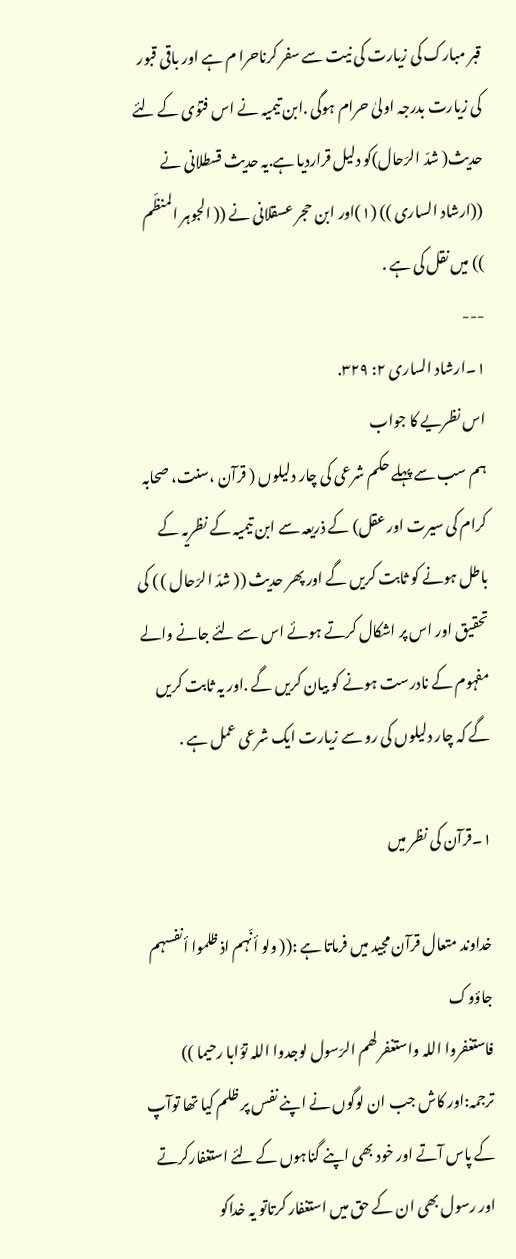قبر مبارک کی زیارت کی نیت سے سفر کرناحرا م ہے اور باقی قبور کی زیارت بدرجہ اولیٰ حرام ہوگی .ابن تیمیہ نے اس فتوٰی کے لئے حدیث( شدّ الرّحال)کو دلیل قراردیا ہے.یہ حدیث قسطلانی نے ((ارشاد الساری )) (١)اور ابن حجر عسقلانی نے (( الجوہر المنظّم )) میں نقل کی ہے .
---
١۔ارشاد الساری ٢: ٣٢٩.
اس نظریے کا جواب
ہم سب سے پہلے حکم شرعی کی چار دلیلوں ( قرآن ،سنت، صحابہ کرام کی سیرت اور عقل) کے ذریعہ سے ابن تیمیہ کے نظریہ کے باطل ہونے کو ثابت کریں گے اور پھر حدیث (( شدّ الرّحال ) ) کی تحقیق اور اس پر اشکال کرتے ہوئے اس سے لئے جانے والے مفہوم کے نادرست ہونے کو بیان کریں گے .اور یہ ثابت کریں گے کہ چار دلیلوں کی رو سے زیارت ایک شرعی عمل ہے .

١۔قرآن کی نظر میں

خداوند متعال قرآن مجید میں فرماتا ہے :(( ولو أنّہم اذ ظلموا أنفسہم جاؤوک
فاستغفروا اللہ واستغفر لھم الرّسول لوجدوا اللہ توّابا رحیما ))
ترجمہ:اور کاش جب ان لوگوں نے اپنے نفس پر ظلم کیا تھا توآپ کے پاس آتے اور خود بھی اپنے گناہوں کے لئے استغفارکرتے اور رسول بھی ان کے حق میں استغفار کرتاتو یہ خداکو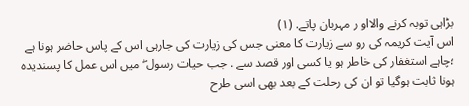بڑاہی توبہ کرنے والااو ر مہربان پاتے. (١)
اس آیت کریمہ کی رو سے زیارت کا معنی جس کی زیارت کی جارہی اس کے پاس حاضر ہونا ہے ؛چاہے استغفار کی خاطر ہو یا کسی اور قصد سے . جب حیات رسول ۖ میں اس عمل کا پسندیدہ ہونا ثابت ہوگیا تو ان کی رحلت کے بعد بھی اسی طرح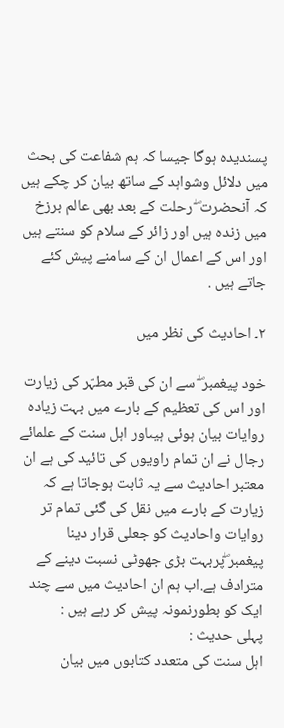پسندیدہ ہوگا جیسا کہ ہم شفاعت کی بحث میں دلائل وشواہد کے ساتھ بیان کر چکے ہیں کہ آنحضرت ۖ رحلت کے بعد بھی عالم برزخ میں زندہ ہیں اور زائر کے سلام کو سنتے ہیں اور اس کے اعمال ان کے سامنے پیش کئے جاتے ہیں .

٢۔ احادیث کی نظر میں

خود پیغمبر ۖ سے ان کی قبر مطہّر کی زیارت اور اس کی تعظیم کے بارے میں بہت زیادہ روایات بیان ہوئی ہیںاور اہل سنت کے علمائے رجال نے ان تمام راویوں کی تائید کی ہے ان معتبر احادیث سے یہ ثابت ہوجاتا ہے کہ زیارت کے بارے میں نقل کی گئی تمام تر روایات واحادیث کو جعلی قرار دینا پیغمبر ۖپربہت بڑی جھوٹی نسبت دینے کے مترادف ہے.اب ہم ان احادیث میں سے چند ایک کو بطورنمونہ پیش کر رہے ہیں :
پہلی حدیث :
اہل سنت کی متعدد کتابوں میں بیان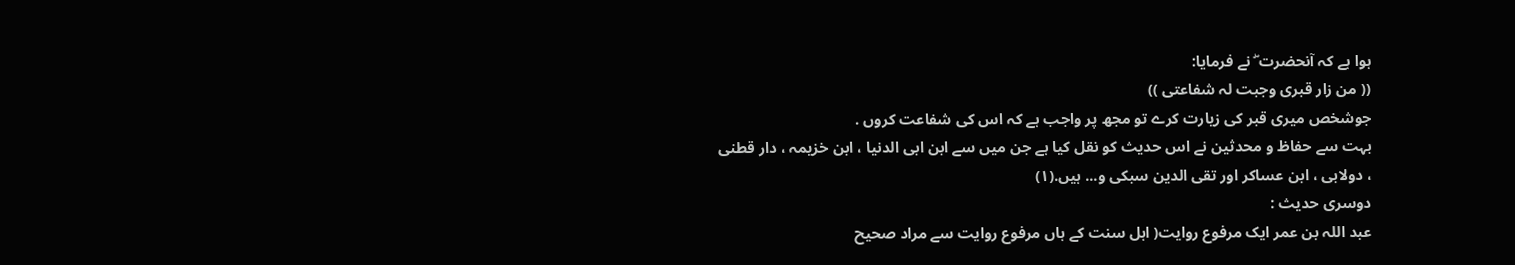ہوا ہے کہ آنحضرت ۖ نے فرمایا:
(( من زار قبری وجبت لہ شفاعتی ))
جوشخص میری قبر کی زیارت کرے تو مجھ پر واجب ہے کہ اس کی شفاعت کروں .
بہت سے حفاظ و محدثین نے اس حدیث کو نقل کیا ہے جن میں سے ابن ابی الدنیا ، ابن خزیمہ ، دار قطنی ، دولابی ، ابن عساکر اور تقی الدین سبکی و... ہیں.(١)
دوسری حدیث :
عبد اللہ بن عمر ایک مرفوع روایت( اہل سنت کے ہاں مرفوع روایت سے مراد صحیح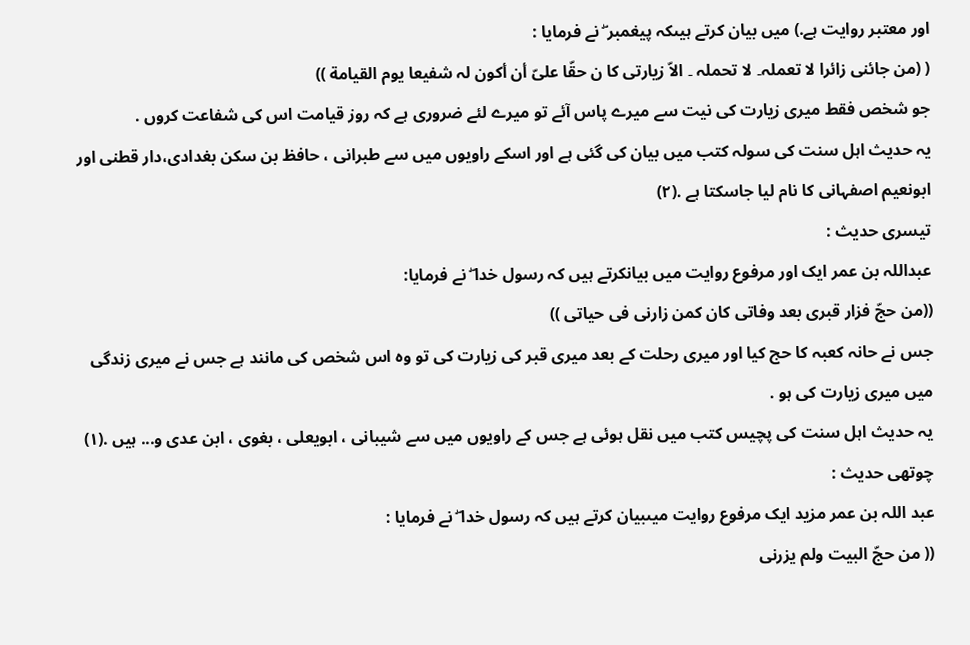اور معتبر روایت ہے.) میں بیان کرتے ہیںکہ پیغمبر ۖ نے فرمایا :
( (من جائنی زائرا لا تعملہ۔ لا تحملہ ۔ الاّ زیارتی کا ن حقّا علیّ أن أکون لہ شفیعا یوم القیامة ))
جو شخص فقط میری زیارت کی نیت سے میرے پاس آئے تو میرے لئے ضروری ہے کہ روز قیامت اس کی شفاعت کروں .
یہ حدیث اہل سنت کی سولہ کتب میں بیان کی گئی ہے اور اسکے راویوں میں سے طبرانی ، حافظ بن سکن بغدادی،دار قطنی اور ابونعیم اصفہانی کا نام لیا جاسکتا ہے .(٢)
تیسری حدیث :
عبداللہ بن عمر ایک اور مرفوع روایت میں بیانکرتے ہیں کہ رسول خدا ۖ نے فرمایا:
((من حجّ فزار قبری بعد وفاتی کان کمن زارنی فی حیاتی ))
جس نے حانہ کعبہ کا حج کیا اور میری رحلت کے بعد میری قبر کی زیارت کی تو وہ اس شخص کی مانند ہے جس نے میری زندگی میں میری زیارت کی ہو .
یہ حدیث اہل سنت کی پچیس کتب میں نقل ہوئی ہے جس کے راویوں میں سے شیبانی ، ابویعلی ، بغوی ، ابن عدی و... ہیں .(١)
چوتھی حدیث :
عبد اللہ بن عمر مزید ایک مرفوع روایت میںبیان کرتے ہیں کہ رسول خدا ۖ نے فرمایا :
(( من حجّ البیت ولم یزرنی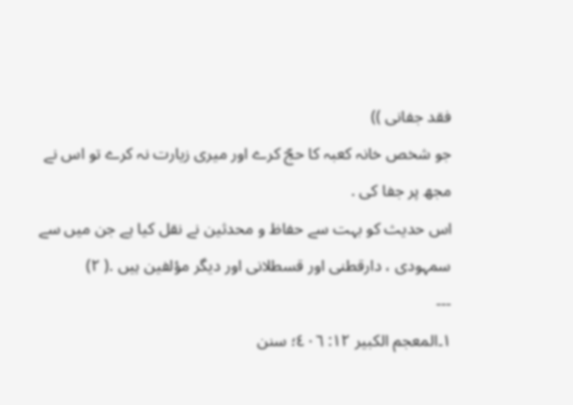فقد جفانی ))
جو شخص خانہ کعبہ کا حجّ کرے اور میری زیارت نہ کرے تو اس نے مجھ پر جفا کی .
اس حدیث کو بہت سے حفاظ و محدثین نے نقل کیا ہے جن میں سے سمہودی ، دارقطنی اور قسطلانی اور دیگر مؤلفین ہیں .( ٢)
---
١۔المعجم الکبیر ١٢: ٤٠٦؛ سنن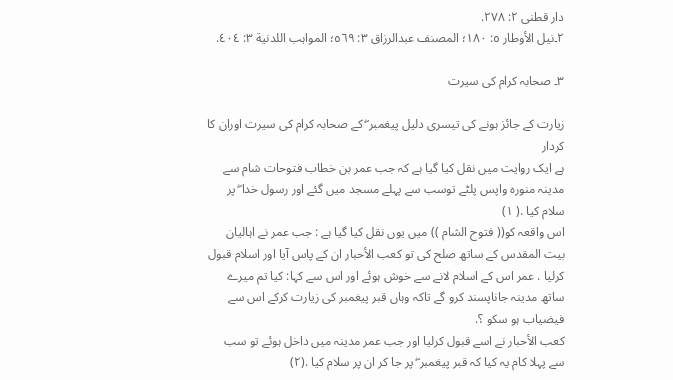دار قطنی ٢: ٢٧٨.
٢۔نیل الأوطار ٥: ١٨٠؛ المصنف عبدالرزاق ٣: ٥٦٩؛ المواہب اللدنیة ٣: ٤٠٤.

٣۔ صحابہ کرام کی سیرت

زیارت کے جائز ہونے کی تیسری دلیل پیغمبر ۖ کے صحابہ کرام کی سیرت اوران کا کردار
ہے ایک روایت میں نقل کیا گیا ہے کہ جب عمر بن خطاب فتوحات شام سے مدینہ منورہ واپس پلٹے توسب سے پہلے مسجد میں گئے اور رسول خدا ۖ پر سلام کیا .( ١)
اس واقعہ کو(( فتوح الشام )) میں یوں نقل کیا گیا ہے : جب عمر نے اہالیان بیت المقدس کے ساتھ صلح کی تو کعب الأحبار ان کے پاس آیا اور اسلام قبول کرلیا . عمر اس کے اسلام لانے سے خوش ہوئے اور اس سے کہا: کیا تم میرے ساتھ مدینہ جاناپسند کرو گے تاکہ وہاں قبر پیغمبر کی زیارت کرکے اس سے فیضیاب ہو سکو ؟.
کعب الأحبار نے اسے قبول کرلیا اور جب عمر مدینہ میں داخل ہوئے تو سب سے پہلا کام یہ کیا کہ قبر پیغمبر ۖ پر جا کر ان پر سلام کیا .(٢)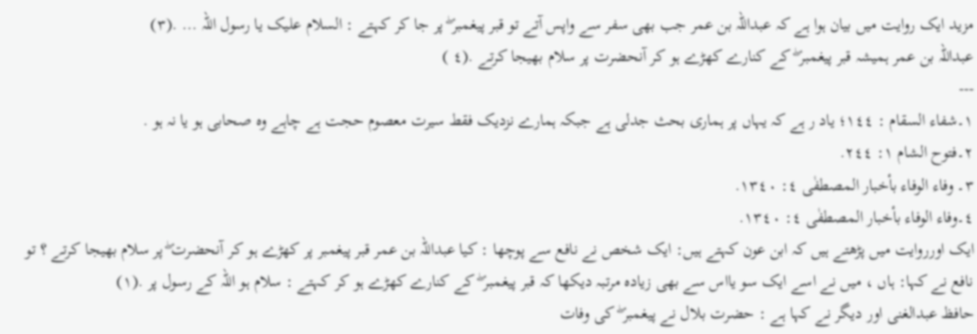مزید ایک روایت میں بیان ہوا ہے کہ عبداللہ بن عمر جب بھی سفر سے واپس آتے تو قبر پیغمبر ۖ پر جا کر کہتے : السلام علیک یا رسول اللہ ... .(٣)
عبداللہ بن عمر ہمیشہ قبر پیغمبر ۖ کے کنارے کھڑے ہو کر آنحضرت پر سلام بھیجا کرتے .(٤ )
---
١۔شفاء السقام : ١٤٤؛ یاد ر ہے کہ یہاں پر ہماری بحث جدلی ہے جبکہ ہمارے نزدیک فقط سیرت معصوم حجت ہے چاہے وہ صحابی ہو یا نہ ہو .
٢۔فتوح الشام ١: ٢٤٤.
٣۔ وفاء الوفاء بأخبار المصطفٰی ٤: ١٣٤٠.
٤۔وفاء الوفاء بأخبار المصطفٰی ٤: ١٣٤٠.
ایک اورروایت میں پڑھتے ہیں کہ ابن عون کہتے ہیں: ایک شخص نے نافع سے پوچھا : کیا عبداللہ بن عمر قبر پیغمبر پر کھڑے ہو کر آنحضرت ۖ پر سلام بھیجا کرتے ؟ تو نافع نے کہا: ہاں ، میں نے اسے ایک سو یااس سے بھی زیادہ مرتبہ دیکھا کہ قبر پیغمبر ۖ کے کنارے کھڑے ہو کر کہتے : سلام ہو اللہ کے رسول پر .(١)
حافظ عبدالغنی اور دیگر نے کہا ہے : حضرت بلال نے پیغمبر ۖ کی وفات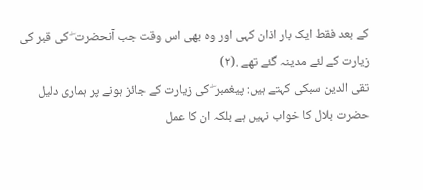کے بعد فقط ایک بار اذان کہی اور وہ بھی اس وقت جب آنحضرت ۖ کی قبر کی زیارت کے لئے مدینہ گئے تھے .(٢)
تقی الدین سبکی کہتے ہیں: پیغمبر ۖ کی زیارت کے جائز ہونے پر ہماری دلیل حضرت بلال کا خواب نہیں ہے بلکہ ان کا عمل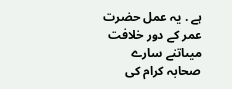ہے . یہ عمل حضرت عمر کے دور خلافت میںاتنے سارے صحابہ کرام کی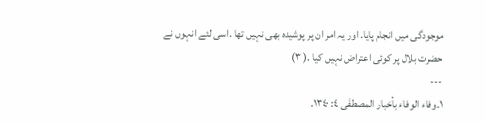موجودگی میں انجام پایا. اور یہ امر ان پر پوشیدہ بھی نہیں تھا .اسی لئے انہوں نے حضرت بلال پر کوئی اعتراض نہیں کیا .( ٣)
---
١۔وفاء الوفاء بأخبار المصطفٰی ٤: ١٣٤٠.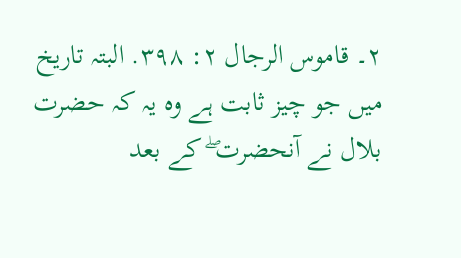٢۔ قاموس الرجال ٢: ٣٩٨. البتہ تاریخ میں جو چیز ثابت ہے وہ یہ کہ حضرت بلال نے آنحضرت ۖ کے بعد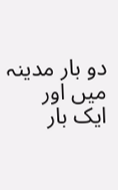دو بار مدینہ میں اور ایک بار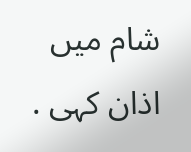شام میں اذان کہی .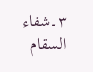٣۔شفاء السقام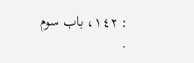: ١٤٢، باب سوم .